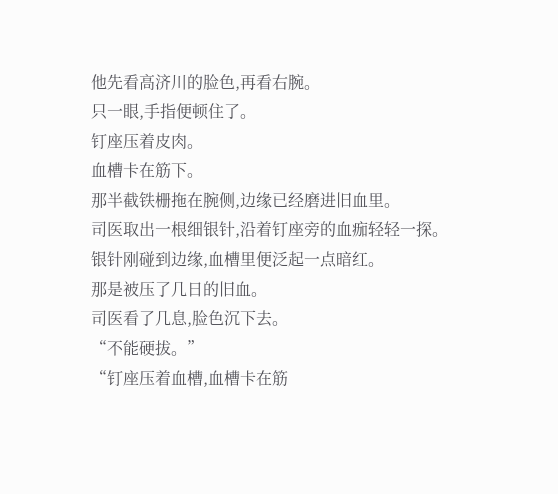他先看高济川的脸色,再看右腕。
只一眼,手指便顿住了。
钉座压着皮肉。
血槽卡在筋下。
那半截铁栅拖在腕侧,边缘已经磨进旧血里。
司医取出一根细银针,沿着钉座旁的血痂轻轻一探。
银针刚碰到边缘,血槽里便泛起一点暗红。
那是被压了几日的旧血。
司医看了几息,脸色沉下去。
“不能硬拔。”
“钉座压着血槽,血槽卡在筋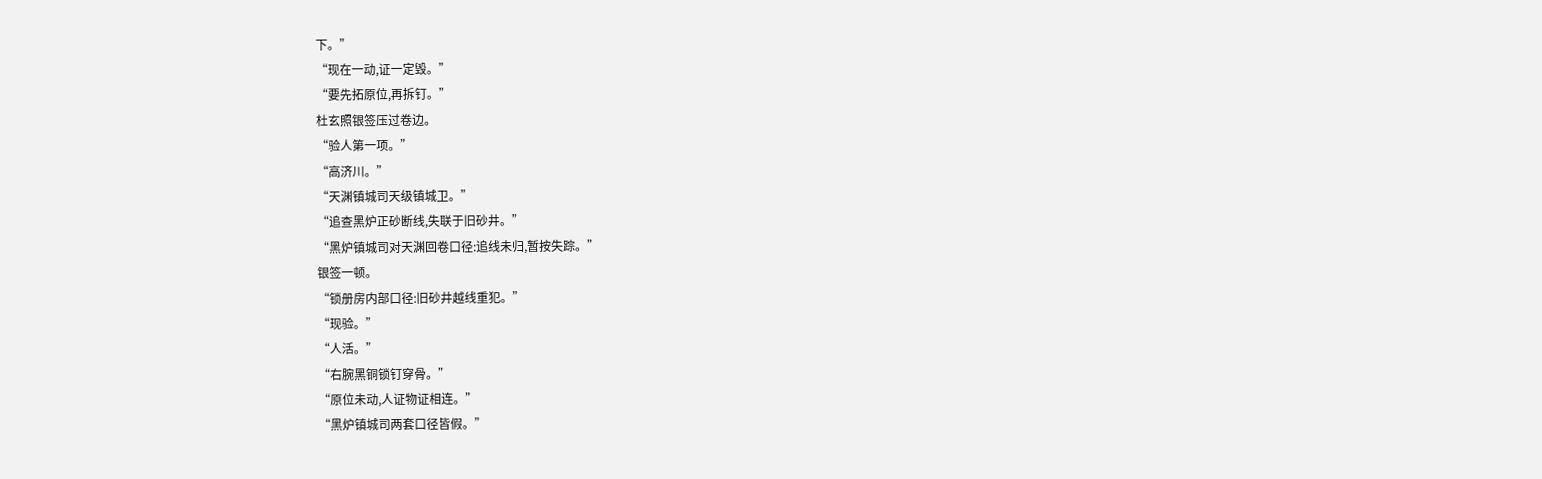下。”
“现在一动,证一定毁。”
“要先拓原位,再拆钉。”
杜玄照银签压过卷边。
“验人第一项。”
“高济川。”
“天渊镇城司天级镇城卫。”
“追查黑炉正砂断线,失联于旧砂井。”
“黑炉镇城司对天渊回卷口径:追线未归,暂按失踪。”
银签一顿。
“锁册房内部口径:旧砂井越线重犯。”
“现验。”
“人活。”
“右腕黑铜锁钉穿骨。”
“原位未动,人证物证相连。”
“黑炉镇城司两套口径皆假。”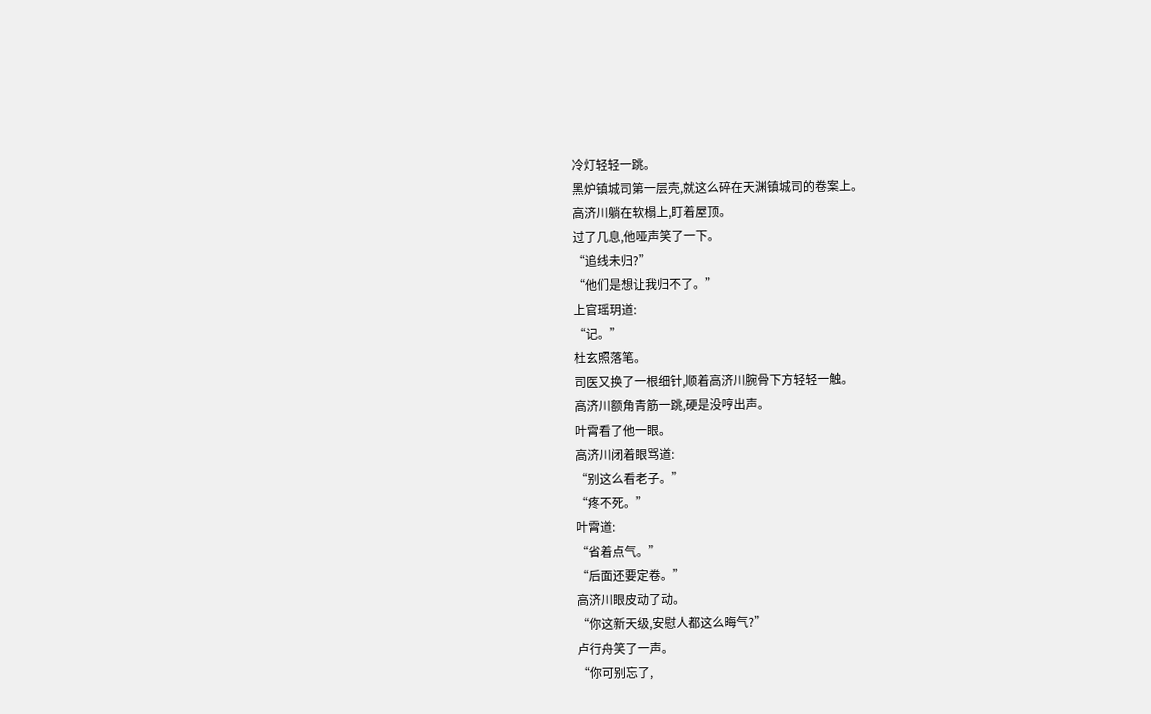冷灯轻轻一跳。
黑炉镇城司第一层壳,就这么碎在天渊镇城司的卷案上。
高济川躺在软榻上,盯着屋顶。
过了几息,他哑声笑了一下。
“追线未归?”
“他们是想让我归不了。”
上官瑶玥道:
“记。”
杜玄照落笔。
司医又换了一根细针,顺着高济川腕骨下方轻轻一触。
高济川额角青筋一跳,硬是没哼出声。
叶霄看了他一眼。
高济川闭着眼骂道:
“别这么看老子。”
“疼不死。”
叶霄道:
“省着点气。”
“后面还要定卷。”
高济川眼皮动了动。
“你这新天级,安慰人都这么晦气?”
卢行舟笑了一声。
“你可别忘了,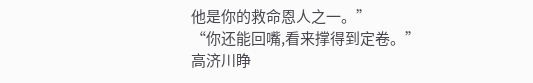他是你的救命恩人之一。”
“你还能回嘴,看来撑得到定卷。”
高济川睁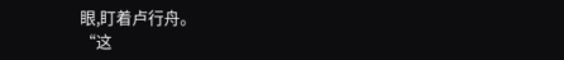眼,盯着卢行舟。
“这